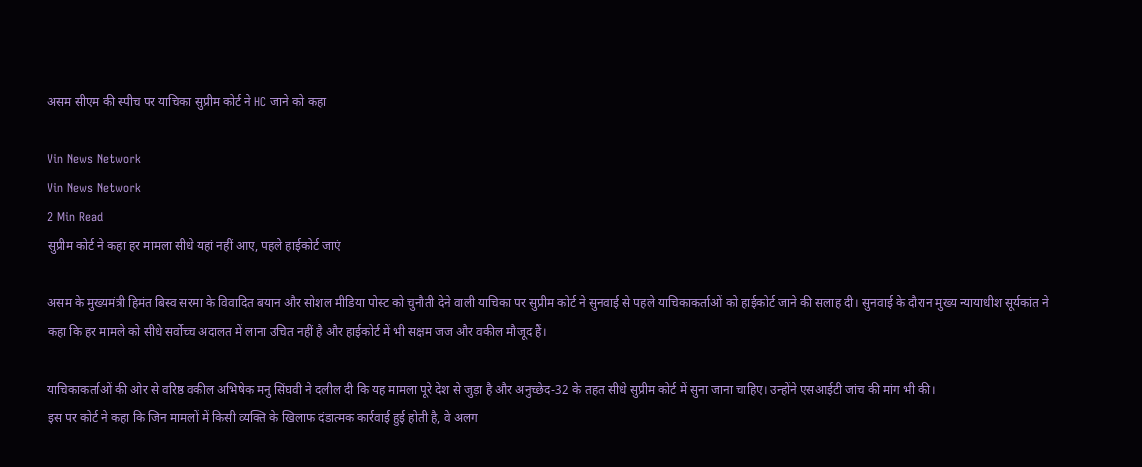असम सीएम की स्पीच पर याचिका सुप्रीम कोर्ट ने HC जाने को कहा

Vin News Network
Vin News Network
2 Min Read
सुप्रीम कोर्ट ने कहा हर मामला सीधे यहां नहीं आए, पहले हाईकोर्ट जाएं

असम के मुख्यमंत्री हिमंत बिस्व सरमा के विवादित बयान और सोशल मीडिया पोस्ट को चुनौती देने वाली याचिका पर सुप्रीम कोर्ट ने सुनवाई से पहले याचिकाकर्ताओं को हाईकोर्ट जाने की सलाह दी। सुनवाई के दौरान मुख्य न्यायाधीश सूर्यकांत ने कहा कि हर मामले को सीधे सर्वोच्च अदालत में लाना उचित नहीं है और हाईकोर्ट में भी सक्षम जज और वकील मौजूद हैं।

याचिकाकर्ताओं की ओर से वरिष्ठ वकील अभिषेक मनु सिंघवी ने दलील दी कि यह मामला पूरे देश से जुड़ा है और अनुच्छेद-32 के तहत सीधे सुप्रीम कोर्ट में सुना जाना चाहिए। उन्होंने एसआईटी जांच की मांग भी की।
इस पर कोर्ट ने कहा कि जिन मामलों में किसी व्यक्ति के खिलाफ दंडात्मक कार्रवाई हुई होती है, वे अलग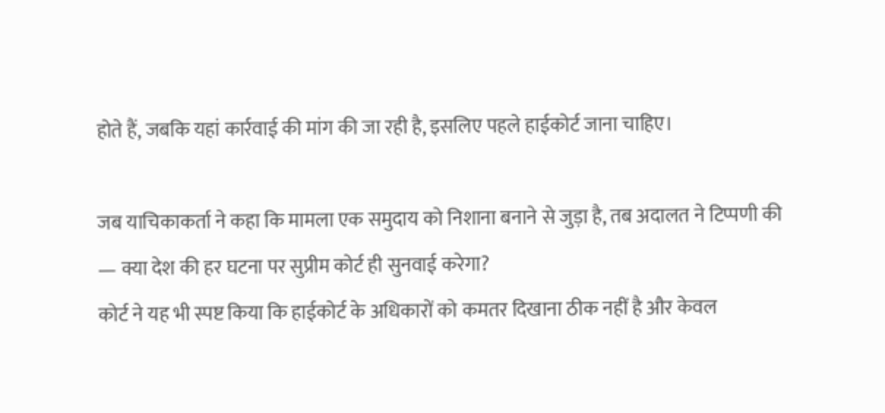होते हैं, जबकि यहां कार्रवाई की मांग की जा रही है, इसलिए पहले हाईकोर्ट जाना चाहिए।

जब याचिकाकर्ता ने कहा कि मामला एक समुदाय को निशाना बनाने से जुड़ा है, तब अदालत ने टिप्पणी की — क्या देश की हर घटना पर सुप्रीम कोर्ट ही सुनवाई करेगा?
कोर्ट ने यह भी स्पष्ट किया कि हाईकोर्ट के अधिकारों को कमतर दिखाना ठीक नहीं है और केवल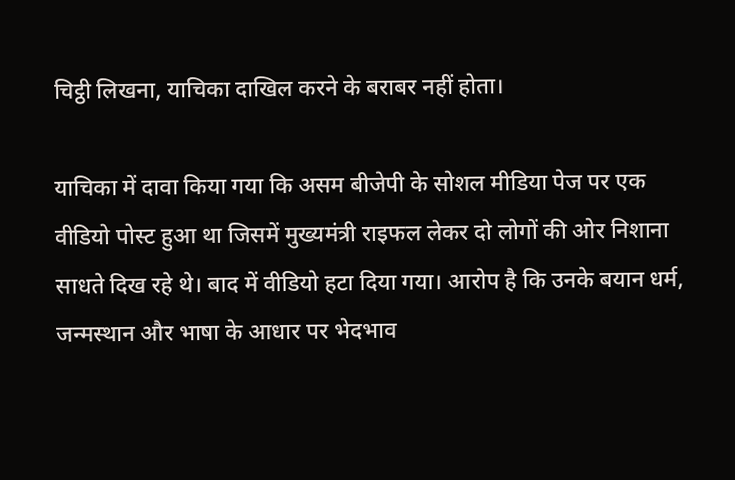चिट्ठी लिखना, याचिका दाखिल करने के बराबर नहीं होता।

याचिका में दावा किया गया कि असम बीजेपी के सोशल मीडिया पेज पर एक वीडियो पोस्ट हुआ था जिसमें मुख्यमंत्री राइफल लेकर दो लोगों की ओर निशाना साधते दिख रहे थे। बाद में वीडियो हटा दिया गया। आरोप है कि उनके बयान धर्म, जन्मस्थान और भाषा के आधार पर भेदभाव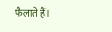फैलाते हैं।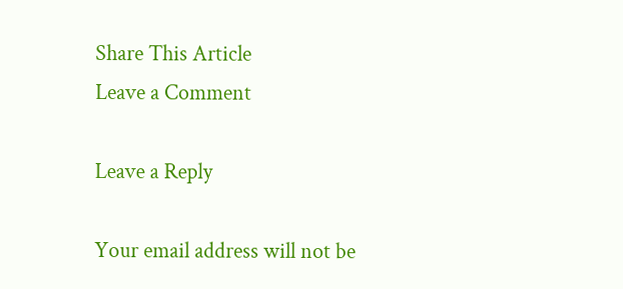Share This Article
Leave a Comment

Leave a Reply

Your email address will not be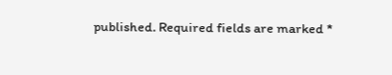published. Required fields are marked *